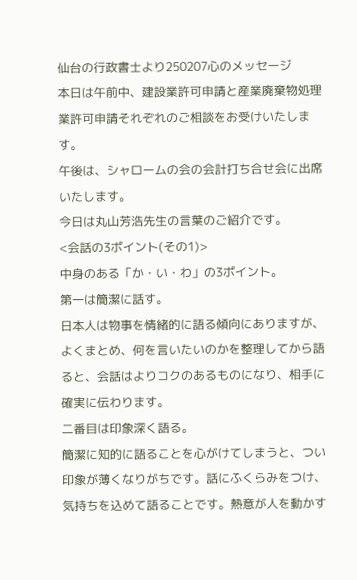仙台の行政書士より250207心のメッセージ
本日は午前中、建設業許可申請と産業廃棄物処理業許可申請それぞれのご相談をお受けいたします。
午後は、シャロームの会の会計打ち合せ会に出席いたします。
今日は丸山芳浩先生の言葉のご紹介です。
<会話の3ポイント(その1)>
中身のある「か・い・わ」の3ポイント。
第一は簡潔に話す。
日本人は物事を情緒的に語る傾向にありますが、よくまとめ、何を言いたいのかを整理してから語ると、会話はよりコクのあるものになり、相手に確実に伝わります。
二番目は印象深く語る。
簡潔に知的に語ることを心がけてしまうと、つい印象が薄くなりがちです。話にふくらみをつけ、気持ちを込めて語ることです。熱意が人を動かす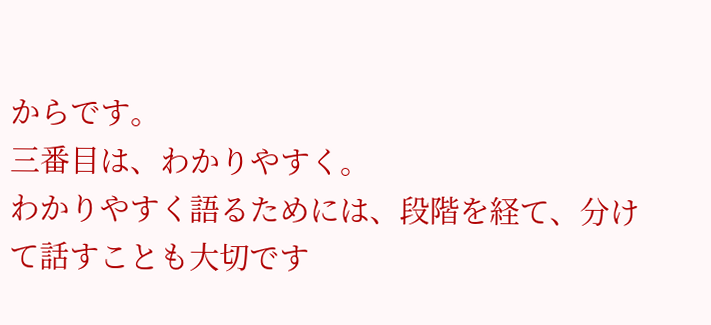からです。
三番目は、わかりやすく。
わかりやすく語るためには、段階を経て、分けて話すことも大切です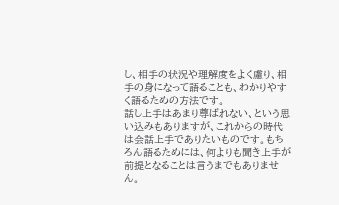し、相手の状況や理解度をよく慮り、相手の身になって語ることも、わかりやすく語るための方法です。
話し上手はあまり尊ばれない、という思い込みもありますが、これからの時代は会話上手でありたいものです。もちろん語るためには、何よりも聞き上手が前提となることは言うまでもありません。